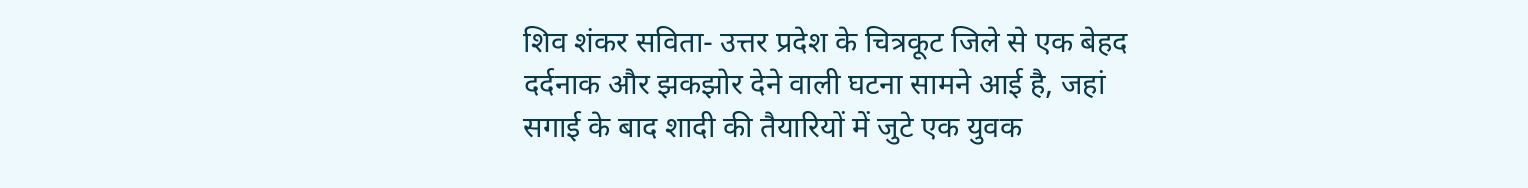शिव शंकर सविता- उत्तर प्रदेश के चित्रकूट जिले से एक बेहद दर्दनाक और झकझोर देने वाली घटना सामने आई है, जहां सगाई के बाद शादी की तैयारियों में जुटे एक युवक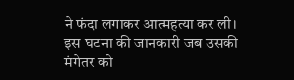ने फंदा लगाकर आत्महत्या कर ली। इस घटना की जानकारी जब उसकी मंगेतर को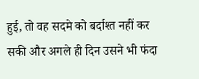हुई, तो वह सदमे को बर्दाश्त नहीं कर सकी और अगले ही दिन उसने भी फंदा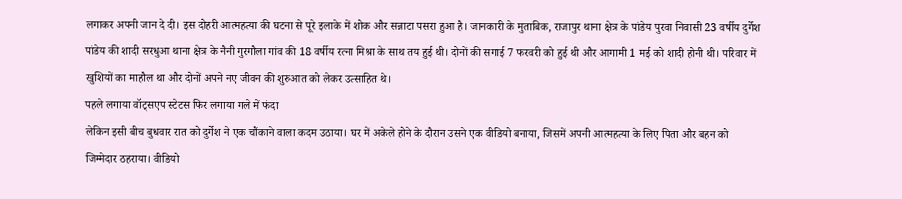लगाकर अपनी जान दे दी। इस दोहरी आत्महत्या की घटना से पूरे इलाके में शोक और सन्नाटा पसरा हुआ है। जानकारी के मुताबिक, राजापुर थाना क्षेत्र के पांडेय पुरवा निवासी 23 वर्षीय दुर्गेश पांडेय की शादी सरधुआ थाना क्षेत्र के नैनी गुरगौला गांव की 18 वर्षीय रत्ना मिश्रा के साथ तय हुई थी। दोनों की सगाई 7 फरवरी को हुई थी और आगामी 1 मई को शादी होनी थी। परिवार में खुशियों का माहौल था और दोनों अपने नए जीवन की शुरुआत को लेकर उत्साहित थे।
पहले लगाया वॉट्सएप स्टेटस फिर लगाया गले में फंदा
लेकिन इसी बीच बुधवार रात को दुर्गेश ने एक चौंकाने वाला कदम उठाया। घर में अकेले होने के दौरान उसने एक वीडियो बनाया, जिसमें अपनी आत्महत्या के लिए पिता और बहन को जिम्मेदार ठहराया। वीडियो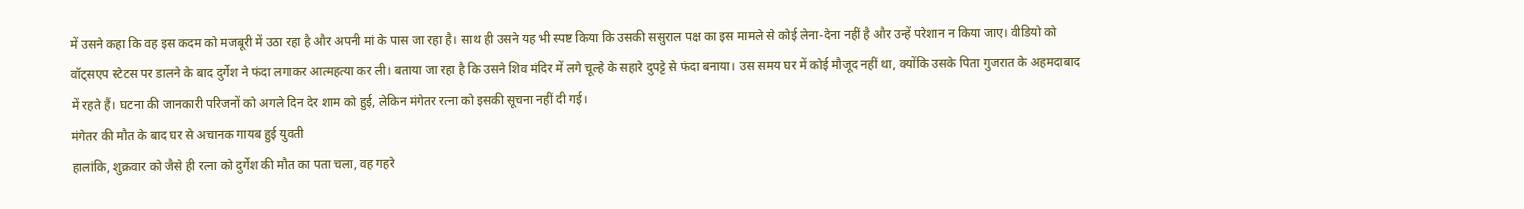में उसने कहा कि वह इस कदम को मजबूरी में उठा रहा है और अपनी मां के पास जा रहा है। साथ ही उसने यह भी स्पष्ट किया कि उसकी ससुराल पक्ष का इस मामले से कोई लेना-देना नहीं है और उन्हें परेशान न किया जाए। वीडियो को वॉट्सएप स्टेटस पर डालने के बाद दुर्गेश ने फंदा लगाकर आत्महत्या कर ली। बताया जा रहा है कि उसने शिव मंदिर में लगे चूल्हे के सहारे दुपट्टे से फंदा बनाया। उस समय घर में कोई मौजूद नहीं था, क्योंकि उसके पिता गुजरात के अहमदाबाद में रहते हैं। घटना की जानकारी परिजनों को अगले दिन देर शाम को हुई, लेकिन मंगेतर रत्ना को इसकी सूचना नहीं दी गई।
मंगेतर की मौत के बाद घर से अचानक गायब हुई युवती
हालांकि, शुक्रवार को जैसे ही रत्ना को दुर्गेश की मौत का पता चला, वह गहरे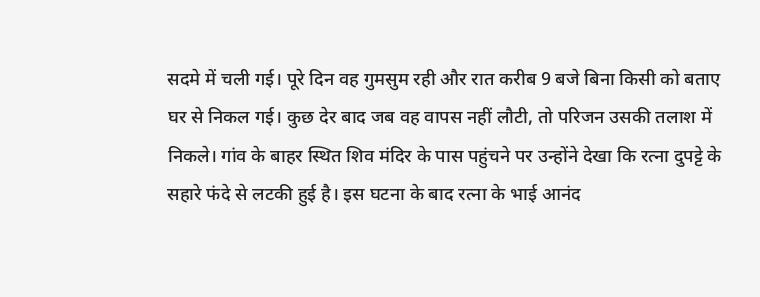सदमे में चली गई। पूरे दिन वह गुमसुम रही और रात करीब 9 बजे बिना किसी को बताए घर से निकल गई। कुछ देर बाद जब वह वापस नहीं लौटी, तो परिजन उसकी तलाश में निकले। गांव के बाहर स्थित शिव मंदिर के पास पहुंचने पर उन्होंने देखा कि रत्ना दुपट्टे के सहारे फंदे से लटकी हुई है। इस घटना के बाद रत्ना के भाई आनंद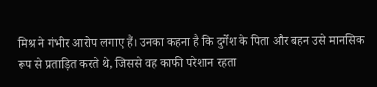मिश्र ने गंभीर आरोप लगाए हैं। उनका कहना है कि दुर्गेश के पिता और बहन उसे मानसिक रूप से प्रताड़ित करते थे, जिससे वह काफी परेशान रहता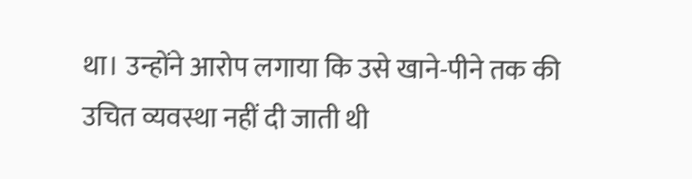था। उन्होंने आरोप लगाया कि उसे खाने-पीने तक की उचित व्यवस्था नहीं दी जाती थी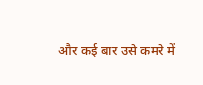और कई बार उसे कमरे में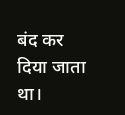बंद कर दिया जाता था।